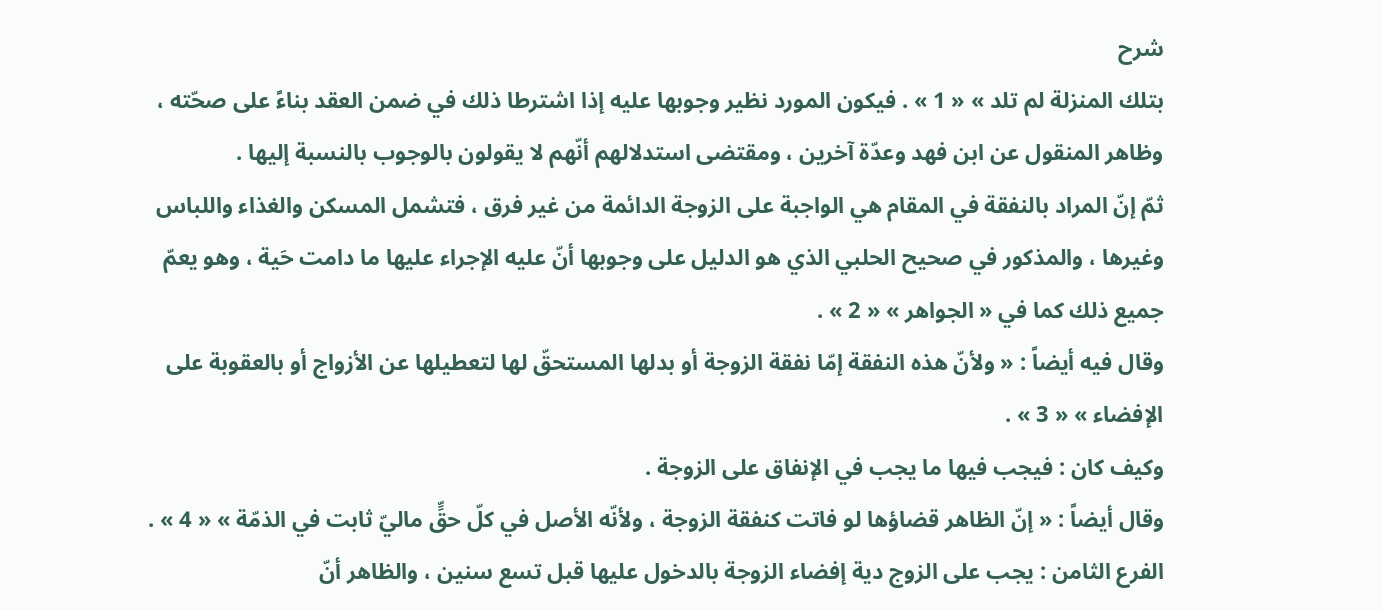شرح
بتلك المنزلة لم تلد » « 1 » . فيكون المورد نظير وجوبها عليه إذا اشترطا ذلك في ضمن العقد بناءً على صحّته ، وظاهر المنقول عن ابن فهد وعدّة آخرين ، ومقتضى استدلالهم أنّهم لا يقولون بالوجوب بالنسبة إليها .
ثمّ إنّ المراد بالنفقة في المقام هي الواجبة على الزوجة الدائمة من غير فرق ، فتشمل المسكن والغذاء واللباس وغيرها ، والمذكور في صحيح الحلبي الذي هو الدليل على وجوبها أنّ عليه الإجراء عليها ما دامت حَية ، وهو يعمّ جميع ذلك كما في « الجواهر » « 2 » .
وقال فيه أيضاً : « ولأنّ هذه النفقة إمّا نفقة الزوجة أو بدلها المستحقّ لها لتعطيلها عن الأزواج أو بالعقوبة على الإفضاء » « 3 » .
وكيف كان : فيجب فيها ما يجب في الإنفاق على الزوجة .
وقال أيضاً : « إنّ الظاهر قضاؤها لو فاتت كنفقة الزوجة ، ولأنّه الأصل في كلّ حقٍّ ماليّ ثابت في الذمّة » « 4 » .
الفرع الثامن : يجب على الزوج دية إفضاء الزوجة بالدخول عليها قبل تسع سنين ، والظاهر أنّ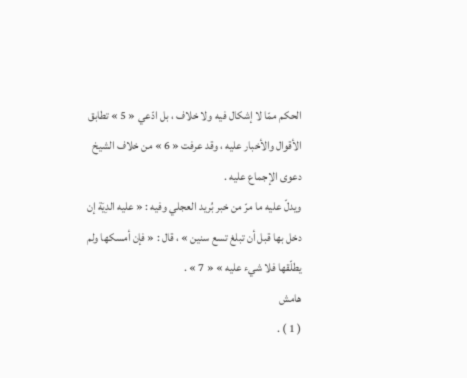الحكم ممّا لا إشكال فيه ولا خلاف ، بل ادّعي « 5 » تطابق الأقوال والأخبار عليه ، وقد عرفت « 6 » من خلاف الشيخ دعوى الإجماع عليه .
ويدلّ عليه ما مرّ من خبر بُريد العجلي وفيه : « عليه الدِيَة إن دخل بها قبل أن تبلغ تسع سنين » ، قال : « فإن أمسكها ولم يطلّقها فلا شيء عليه » « 7 » .
هامش
( 1 ) .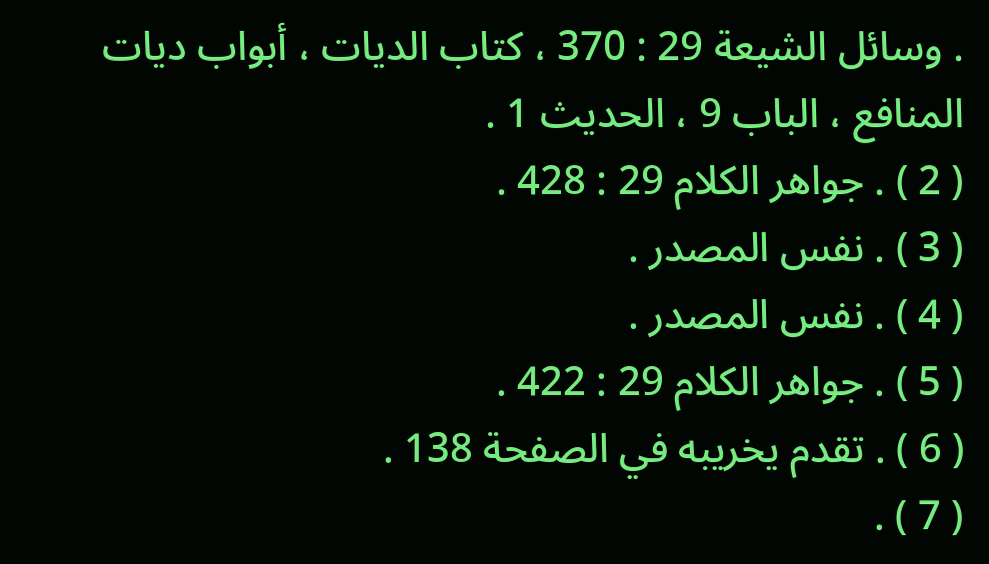. وسائل الشيعة 29 : 370 ، كتاب الديات ، أبواب ديات المنافع ، الباب 9 ، الحديث 1 .
( 2 ) . جواهر الكلام 29 : 428 .
( 3 ) . نفس المصدر .
( 4 ) . نفس المصدر .
( 5 ) . جواهر الكلام 29 : 422 .
( 6 ) . تقدم يخريبه في الصفحة 138 .
( 7 ) .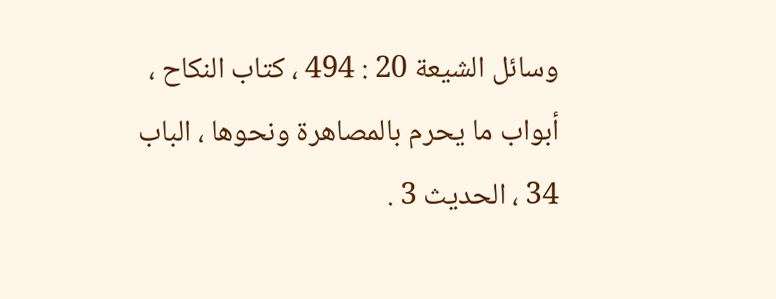وسائل الشيعة 20 : 494 ، كتاب النكاح ، أبواب ما يحرم بالمصاهرة ونحوها ، الباب 34 ، الحديث 3 .